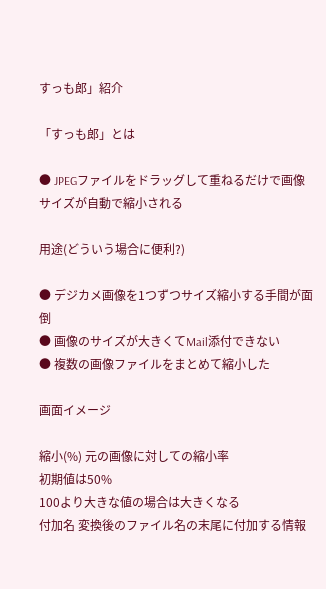すっも郎」紹介

「すっも郎」とは

● JPEGファイルをドラッグして重ねるだけで画像サイズが自動で縮小される

用途(どういう場合に便利?)

● デジカメ画像を1つずつサイズ縮小する手間が面倒
● 画像のサイズが大きくてMail添付できない
● 複数の画像ファイルをまとめて縮小した

画面イメージ

縮小(%) 元の画像に対しての縮小率
初期値は50%
100より大きな値の場合は大きくなる
付加名 変換後のファイル名の末尾に付加する情報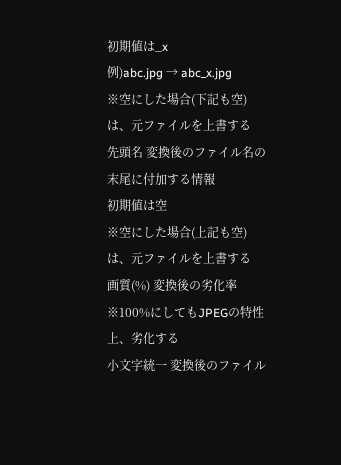初期値は_x
例)abc.jpg → abc_x.jpg
※空にした場合(下記も空)は、元ファイルを上書する
先頭名 変換後のファイル名の末尾に付加する情報
初期値は空
※空にした場合(上記も空)は、元ファイルを上書する
画質(%) 変換後の劣化率
※100%にしてもJPEGの特性上、劣化する
小文字統一 変換後のファイル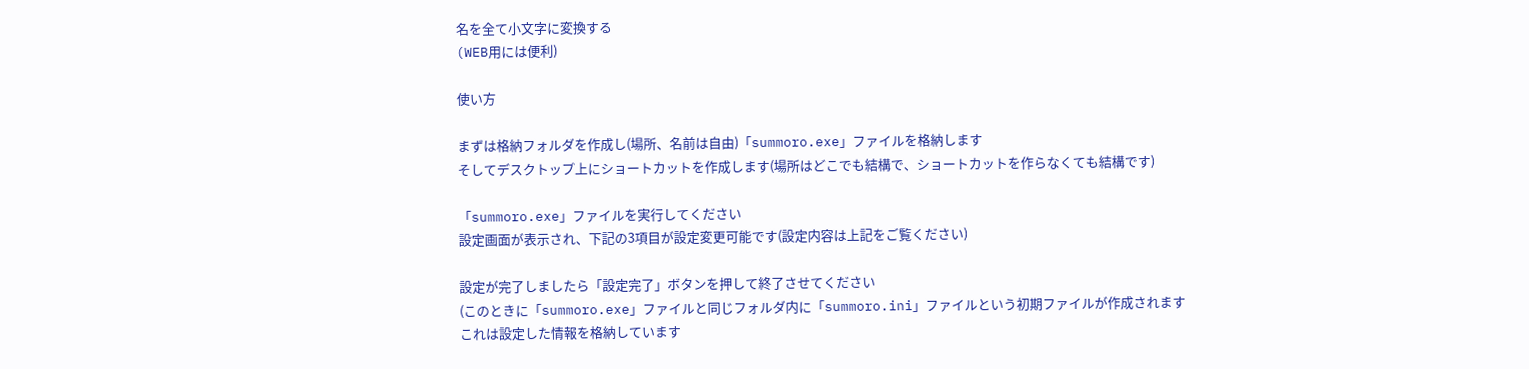名を全て小文字に変換する
(WEB用には便利)

使い方

まずは格納フォルダを作成し(場所、名前は自由)「summoro.exe」ファイルを格納します
そしてデスクトップ上にショートカットを作成します(場所はどこでも結構で、ショートカットを作らなくても結構です)

「summoro.exe」ファイルを実行してください
設定画面が表示され、下記の3項目が設定変更可能です(設定内容は上記をご覧ください)

設定が完了しましたら「設定完了」ボタンを押して終了させてください
(このときに「summoro.exe」ファイルと同じフォルダ内に「summoro.ini」ファイルという初期ファイルが作成されます
これは設定した情報を格納しています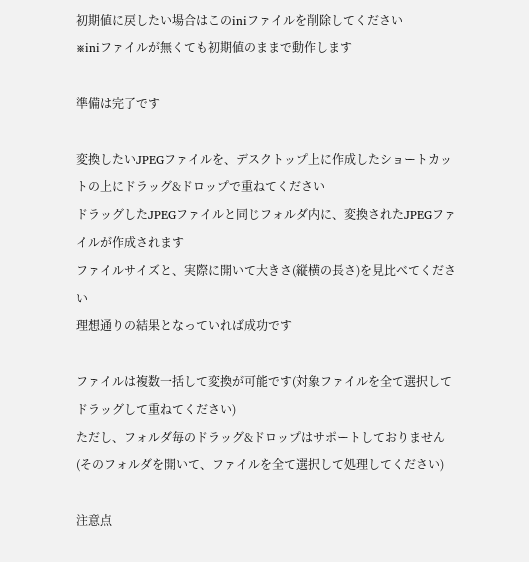初期値に戻したい場合はこのiniファイルを削除してください
※iniファイルが無くても初期値のままで動作します

準備は完了です

変換したいJPEGファイルを、デスクトップ上に作成したショートカットの上にドラッグ&ドロップで重ねてください
ドラッグしたJPEGファイルと同じフォルダ内に、変換されたJPEGファイルが作成されます
ファイルサイズと、実際に開いて大きさ(縦横の長さ)を見比べてください
理想通りの結果となっていれば成功です

ファイルは複数一括して変換が可能です(対象ファイルを全て選択してドラッグして重ねてください)
ただし、フォルダ毎のドラッグ&ドロップはサポートしておりません
(そのフォルダを開いて、ファイルを全て選択して処理してください)

注意点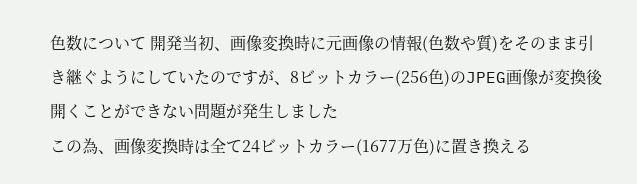色数について 開発当初、画像変換時に元画像の情報(色数や質)をそのまま引き継ぐようにしていたのですが、8ビットカラー(256色)のJPEG画像が変換後開くことができない問題が発生しました
この為、画像変換時は全て24ビットカラー(1677万色)に置き換える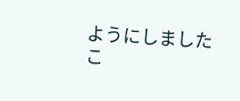ようにしました
こ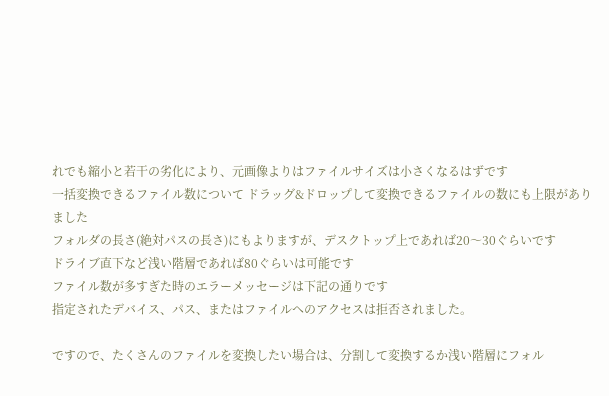れでも縮小と若干の劣化により、元画像よりはファイルサイズは小さくなるはずです
一括変換できるファイル数について ドラッグ&ドロップして変換できるファイルの数にも上限がありました
フォルダの長さ(絶対パスの長さ)にもよりますが、デスクトップ上であれば20〜30ぐらいです
ドライブ直下など浅い階層であれば80ぐらいは可能です
ファイル数が多すぎた時のエラーメッセージは下記の通りです
指定されたデバイス、パス、またはファイルへのアクセスは拒否されました。

ですので、たくさんのファイルを変換したい場合は、分割して変換するか浅い階層にフォル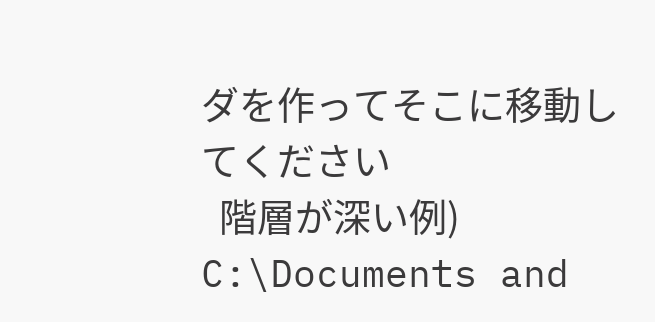ダを作ってそこに移動してください
  階層が深い例) C:\Documents and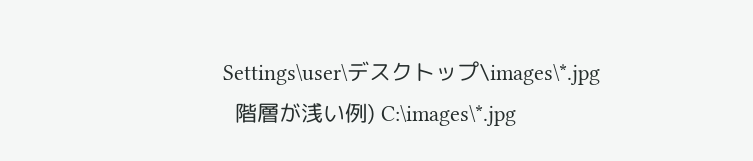Settings\user\デスクトップ\images\*.jpg
  階層が浅い例) C:\images\*.jpg